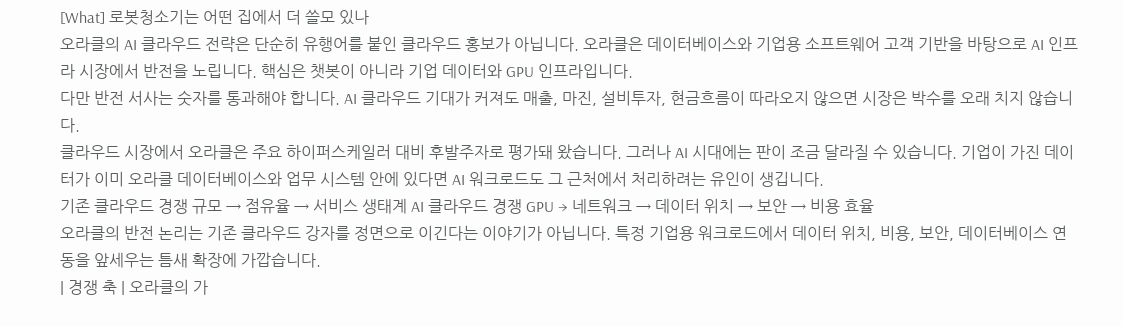[What] 로봇청소기는 어떤 집에서 더 쓸모 있나
오라클의 AI 클라우드 전략은 단순히 유행어를 붙인 클라우드 홍보가 아닙니다. 오라클은 데이터베이스와 기업용 소프트웨어 고객 기반을 바탕으로 AI 인프라 시장에서 반전을 노립니다. 핵심은 챗봇이 아니라 기업 데이터와 GPU 인프라입니다.
다만 반전 서사는 숫자를 통과해야 합니다. AI 클라우드 기대가 커져도 매출, 마진, 설비투자, 현금흐름이 따라오지 않으면 시장은 박수를 오래 치지 않습니다.
클라우드 시장에서 오라클은 주요 하이퍼스케일러 대비 후발주자로 평가돼 왔습니다. 그러나 AI 시대에는 판이 조금 달라질 수 있습니다. 기업이 가진 데이터가 이미 오라클 데이터베이스와 업무 시스템 안에 있다면 AI 워크로드도 그 근처에서 처리하려는 유인이 생깁니다.
기존 클라우드 경쟁 규모 → 점유율 → 서비스 생태계 AI 클라우드 경쟁 GPU → 네트워크 → 데이터 위치 → 보안 → 비용 효율
오라클의 반전 논리는 기존 클라우드 강자를 정면으로 이긴다는 이야기가 아닙니다. 특정 기업용 워크로드에서 데이터 위치, 비용, 보안, 데이터베이스 연동을 앞세우는 틈새 확장에 가깝습니다.
| 경쟁 축 | 오라클의 가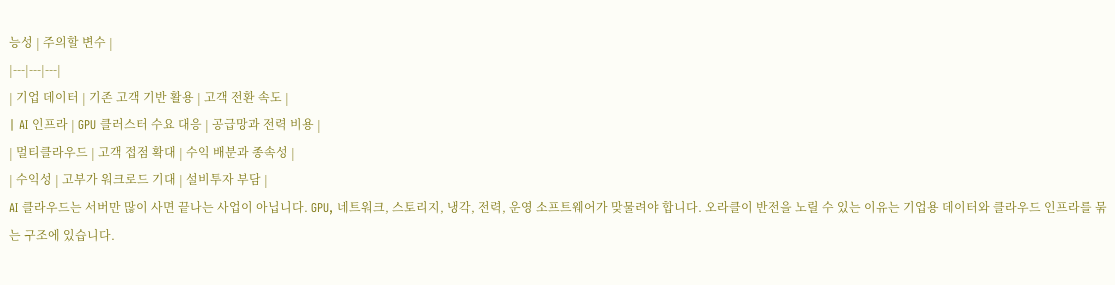능성 | 주의할 변수 |
|---|---|---|
| 기업 데이터 | 기존 고객 기반 활용 | 고객 전환 속도 |
| AI 인프라 | GPU 클러스터 수요 대응 | 공급망과 전력 비용 |
| 멀티클라우드 | 고객 접점 확대 | 수익 배분과 종속성 |
| 수익성 | 고부가 워크로드 기대 | 설비투자 부담 |
AI 클라우드는 서버만 많이 사면 끝나는 사업이 아닙니다. GPU, 네트워크, 스토리지, 냉각, 전력, 운영 소프트웨어가 맞물려야 합니다. 오라클이 반전을 노릴 수 있는 이유는 기업용 데이터와 클라우드 인프라를 묶는 구조에 있습니다.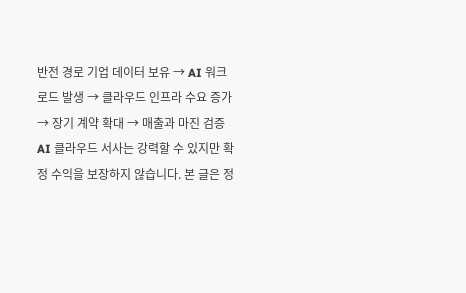반전 경로 기업 데이터 보유 → AI 워크로드 발생 → 클라우드 인프라 수요 증가 → 장기 계약 확대 → 매출과 마진 검증
AI 클라우드 서사는 강력할 수 있지만 확정 수익을 보장하지 않습니다. 본 글은 정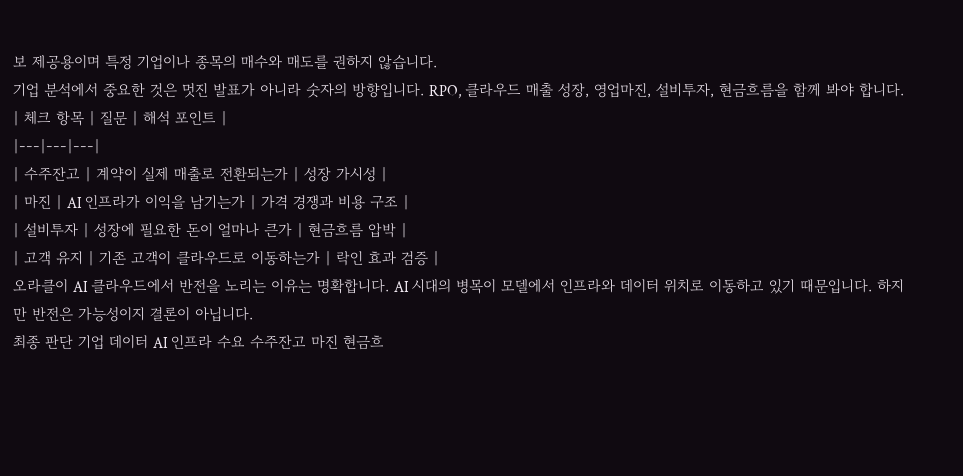보 제공용이며 특정 기업이나 종목의 매수와 매도를 권하지 않습니다.
기업 분석에서 중요한 것은 멋진 발표가 아니라 숫자의 방향입니다. RPO, 클라우드 매출 성장, 영업마진, 설비투자, 현금흐름을 함께 봐야 합니다.
| 체크 항목 | 질문 | 해석 포인트 |
|---|---|---|
| 수주잔고 | 계약이 실제 매출로 전환되는가 | 성장 가시성 |
| 마진 | AI 인프라가 이익을 남기는가 | 가격 경쟁과 비용 구조 |
| 설비투자 | 성장에 필요한 돈이 얼마나 큰가 | 현금흐름 압박 |
| 고객 유지 | 기존 고객이 클라우드로 이동하는가 | 락인 효과 검증 |
오라클이 AI 클라우드에서 반전을 노리는 이유는 명확합니다. AI 시대의 병목이 모델에서 인프라와 데이터 위치로 이동하고 있기 때문입니다. 하지만 반전은 가능성이지 결론이 아닙니다.
최종 판단 기업 데이터 AI 인프라 수요 수주잔고 마진 현금흐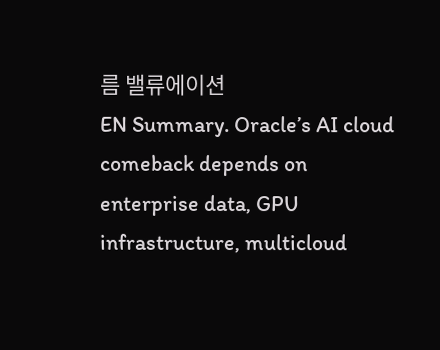름 밸류에이션
EN Summary. Oracle’s AI cloud comeback depends on enterprise data, GPU infrastructure, multicloud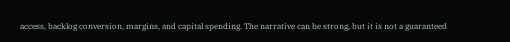access, backlog conversion, margins, and capital spending. The narrative can be strong, but it is not a guaranteed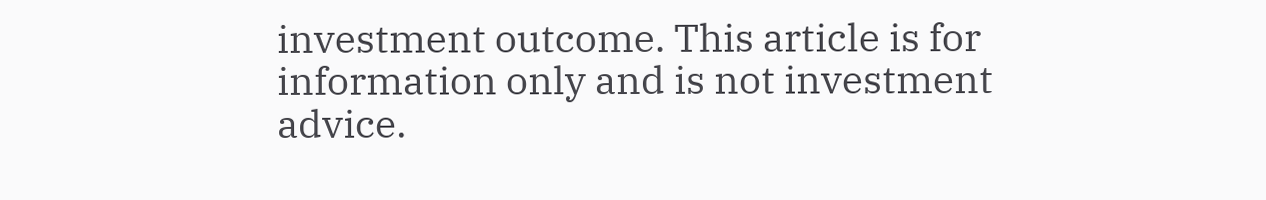investment outcome. This article is for information only and is not investment advice.